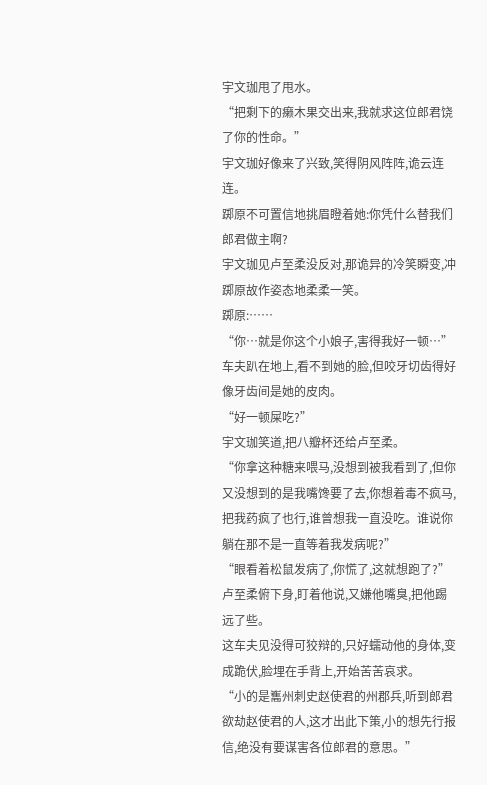宇文珈甩了甩水。
“把剩下的癞木果交出来,我就求这位郎君饶了你的性命。”
宇文珈好像来了兴致,笑得阴风阵阵,诡云连连。
踯原不可置信地挑眉瞪着她:你凭什么替我们郎君做主啊?
宇文珈见卢至柔没反对,那诡异的冷笑瞬变,冲踯原故作姿态地柔柔一笑。
踯原:……
“你…就是你这个小娘子,害得我好一顿…”车夫趴在地上,看不到她的脸,但咬牙切齿得好像牙齿间是她的皮肉。
“好一顿屎吃?”
宇文珈笑道,把八瓣杯还给卢至柔。
“你拿这种糖来喂马,没想到被我看到了,但你又没想到的是我嘴馋要了去,你想着毒不疯马,把我药疯了也行,谁曾想我一直没吃。谁说你躺在那不是一直等着我发病呢?”
“眼看着松鼠发病了,你慌了,这就想跑了?”
卢至柔俯下身,盯着他说,又嫌他嘴臭,把他踢远了些。
这车夫见没得可狡辩的,只好蠕动他的身体,变成跪伏,脸埋在手背上,开始苦苦哀求。
“小的是雟州刺史赵使君的州郡兵,听到郎君欲劫赵使君的人,这才出此下策,小的想先行报信,绝没有要谋害各位郎君的意思。”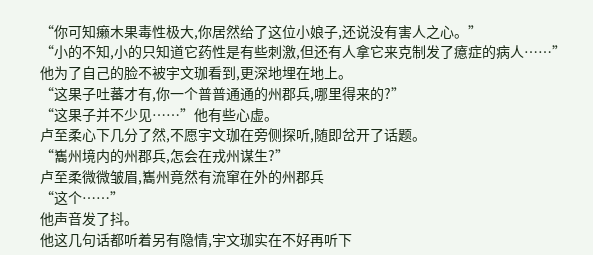“你可知癞木果毒性极大,你居然给了这位小娘子,还说没有害人之心。”
“小的不知,小的只知道它药性是有些刺激,但还有人拿它来克制发了癔症的病人……”
他为了自己的脸不被宇文珈看到,更深地埋在地上。
“这果子吐蕃才有,你一个普普通通的州郡兵,哪里得来的?”
“这果子并不少见……”他有些心虚。
卢至柔心下几分了然,不愿宇文珈在旁侧探听,随即岔开了话题。
“雟州境内的州郡兵,怎会在戎州谋生?”
卢至柔微微皱眉,雟州竟然有流窜在外的州郡兵
“这个……”
他声音发了抖。
他这几句话都听着另有隐情,宇文珈实在不好再听下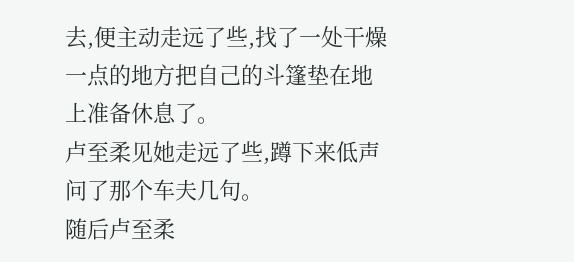去,便主动走远了些,找了一处干燥一点的地方把自己的斗篷垫在地上准备休息了。
卢至柔见她走远了些,蹲下来低声问了那个车夫几句。
随后卢至柔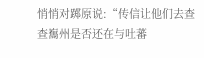悄悄对踯原说:“传信让他们去查查雟州是否还在与吐蕃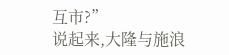互市?”
说起来,大隆与施浪